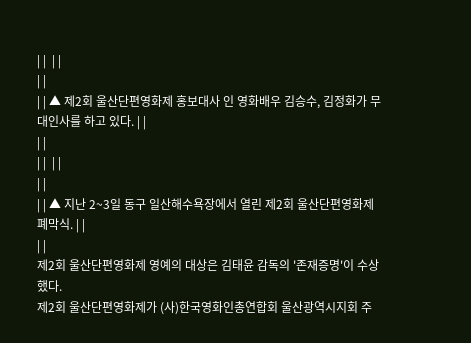| |  | |
| |
| | ▲ 제2회 울산단편영화제 홍보대사 인 영화배우 김승수, 김정화가 무대인사를 하고 있다. | |
| |
| |  | |
| |
| | ▲ 지난 2~3일 동구 일산해수욕장에서 열린 제2회 울산단편영화제 폐막식. | |
| |
제2회 울산단편영화제 영예의 대상은 김태윤 감독의 '존재증명'이 수상했다.
제2회 울산단편영화제가 (사)한국영화인총연합회 울산광역시지회 주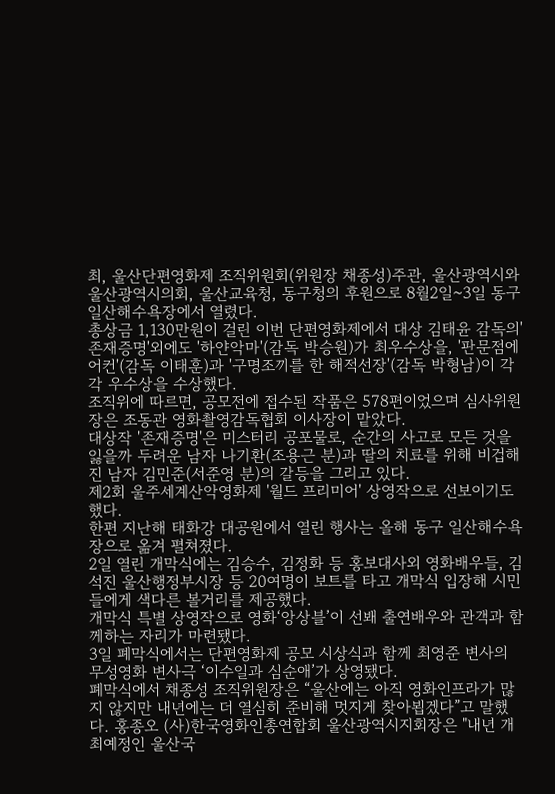최, 울산단편영화제 조직위원회(위원장 채종성)주관, 울산광역시와 울산광역시의회, 울산교육청, 동구청의 후원으로 8월2일~3일 동구 일산해수욕장에서 열렸다.
총상금 1,130만원이 걸린 이번 단편영화제에서 대상 김태윤 감독의' 존재증명'외에도 '하얀악마'(감독 박승원)가 최우수상을, '판문점에어컨'(감독 이태훈)과 '구명조끼를 한 해적선장'(감독 박형남)이 각각 우수상을 수상했다.
조직위에 따르면, 공모전에 접수된 작품은 578편이었으며 심사위원장은 조동관 영화촬영감독협회 이사장이 맡았다.
대상작 '존재증명'은 미스터리 공포물로, 순간의 사고로 모든 것을 잃을까 두려운 남자 나기환(조용근 분)과 딸의 치료를 위해 비겁해진 남자 김민준(서준영 분)의 갈등을 그리고 있다.
제2회 울주세계산악영화제 '월드 프리미어' 상영작으로 선보이기도 했다.
한편 지난해 태화강 대공원에서 열린 행사는 올해 동구 일산해수욕장으로 옮겨 펼쳐졌다.
2일 열린 개막식에는 김승수, 김정화 등 홍보대사외 영화배우들, 김석진 울산행정부시장 등 20여명이 보트를 타고 개막식 입장해 시민들에게 색다른 볼거리를 제공했다.
개막식 특별 상영작으로 영화‘앙상블’이 선봬 출연배우와 관객과 함께하는 자리가 마련됐다.
3일 폐막식에서는 단편영화제 공모 시상식과 함께 최영준 변사의 무성영화 변사극 ‘이수일과 심순애’가 상영됐다.
폐막식에서 채종성 조직위원장은 “울산에는 아직 영화인프라가 많지 않지만 내년에는 더 열심히 준비해 멋지게 찾아뵙겠다”고 말했다. 홍종오 (사)한국영화인총연합회 울산광역시지회장은 "내년 개최예정인 울산국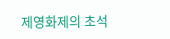제영화제의 초석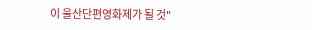이 울산단편영화제가 될 것"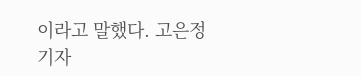이라고 말했다. 고은정기자